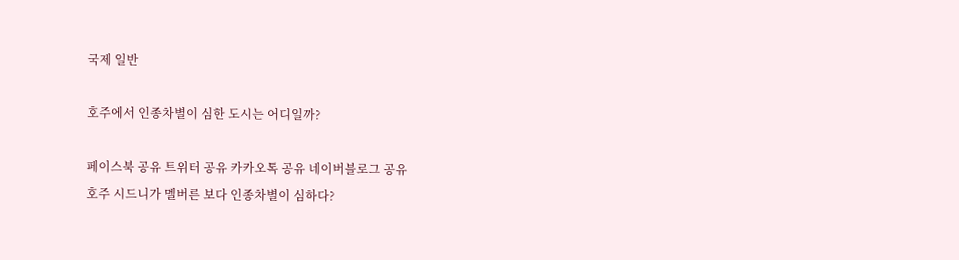국제 일반

호주에서 인종차별이 심한 도시는 어디일까?

페이스북 공유 트위터 공유 카카오톡 공유 네이버블로그 공유
호주 시드니가 멜버른 보다 인종차별이 심하다?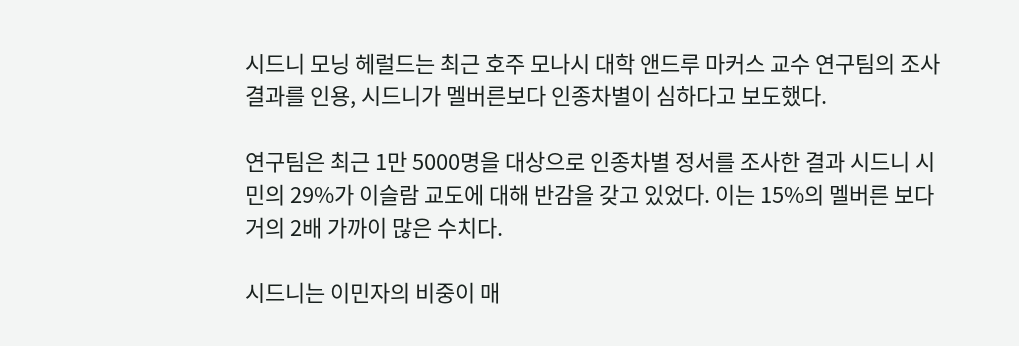시드니 모닝 헤럴드는 최근 호주 모나시 대학 앤드루 마커스 교수 연구팀의 조사 결과를 인용, 시드니가 멜버른보다 인종차별이 심하다고 보도했다.

연구팀은 최근 1만 5000명을 대상으로 인종차별 정서를 조사한 결과 시드니 시민의 29%가 이슬람 교도에 대해 반감을 갖고 있었다. 이는 15%의 멜버른 보다 거의 2배 가까이 많은 수치다.

시드니는 이민자의 비중이 매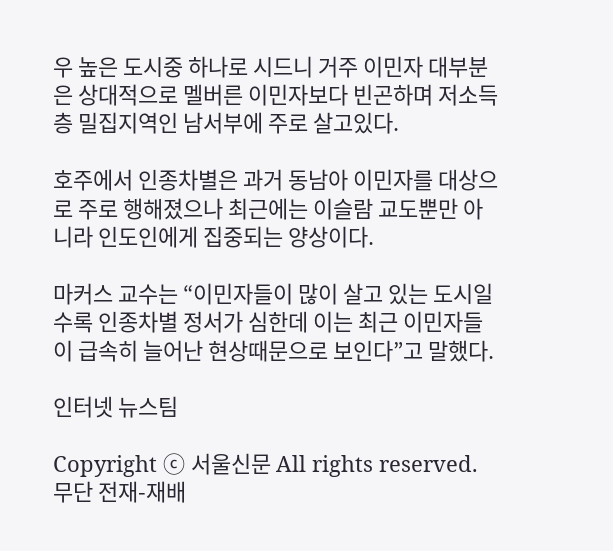우 높은 도시중 하나로 시드니 거주 이민자 대부분은 상대적으로 멜버른 이민자보다 빈곤하며 저소득층 밀집지역인 남서부에 주로 살고있다.

호주에서 인종차별은 과거 동남아 이민자를 대상으로 주로 행해졌으나 최근에는 이슬람 교도뿐만 아니라 인도인에게 집중되는 양상이다.

마커스 교수는 “이민자들이 많이 살고 있는 도시일수록 인종차별 정서가 심한데 이는 최근 이민자들이 급속히 늘어난 현상때문으로 보인다”고 말했다.

인터넷 뉴스팀

Copyright ⓒ 서울신문 All rights reserved. 무단 전재-재배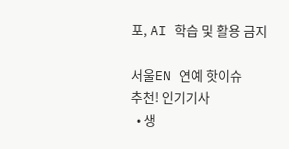포, AI 학습 및 활용 금지

서울EN 연예 핫이슈
추천! 인기기사
  • 생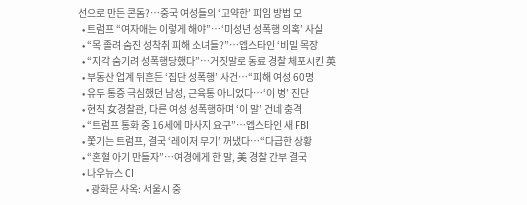선으로 만든 콘돔?…중국 여성들의 ‘고약한’ 피임 방법 모
  • 트럼프 “여자애는 이렇게 해야”…‘미성년 성폭행 의혹’ 사실
  • “목 졸려 숨진 성착취 피해 소녀들?”…엡스타인 ‘비밀 목장
  • “지각 숨기려 성폭행당했다”…거짓말로 동료 경찰 체포시킨 英
  • 부동산 업계 뒤흔든 ‘집단 성폭행’ 사건…“피해 여성 60명
  • 유두 통증 극심했던 남성, 근육통 아니었다…‘이 병’ 진단
  • 현직 女경찰관, 다른 여성 성폭행하며 ‘이 말’ 건네 충격
  • “트럼프 통화 중 16세에 마사지 요구”…엡스타인 새 FBI
  • 쫓기는 트럼프, 결국 ‘레이저 무기’ 꺼냈다…“다급한 상황
  • “혼혈 아기 만들자”…여경에게 한 말, 美 경찰 간부 결국
  • 나우뉴스 CI
    • 광화문 사옥: 서울시 중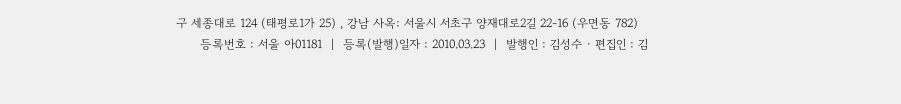구 세종대로 124 (태평로1가 25) , 강남 사옥: 서울시 서초구 양재대로2길 22-16 (우면동 782)
      등록번호 : 서울 아01181  |  등록(발행)일자 : 2010.03.23  |  발행인 : 김성수 · 편집인 : 김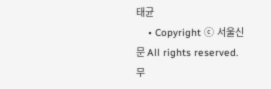태균
    • Copyright ⓒ 서울신문 All rights reserved. 무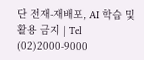단 전재-재배포, AI 학습 및 활용 금지 | Tel (02)2000-9000